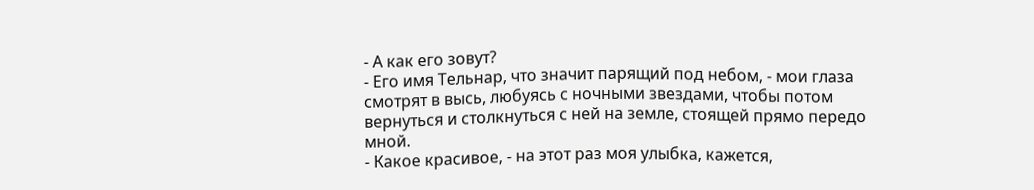- А как его зовут?
- Его имя Тельнар, что значит парящий под небом, - мои глаза смотрят в высь, любуясь с ночными звездами, чтобы потом вернуться и столкнуться с ней на земле, стоящей прямо передо мной.
- Какое красивое, - на этот раз моя улыбка, кажется,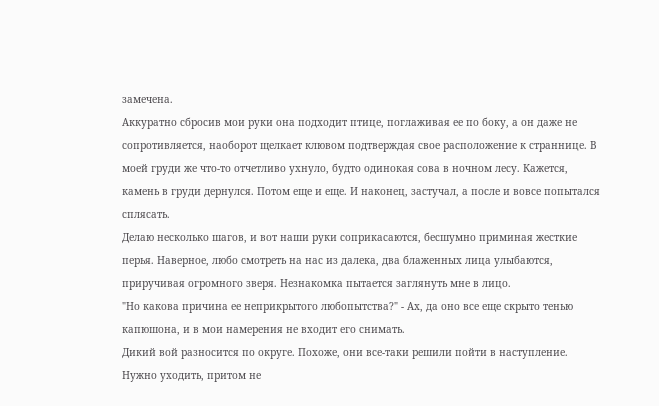замечена.
Аккуратно сбросив мои руки она подходит птице, поглаживая ее по боку, а он даже не сопротивляется, наоборот щелкает клювом подтверждая свое расположение к страннице. В моей груди же что-то отчетливо ухнуло, будто одинокая сова в ночном лесу. Кажется, камень в груди дернулся. Потом еще и еще. И наконец, застучал, а после и вовсе попытался сплясать.
Делаю несколько шагов, и вот наши руки соприкасаются, бесшумно приминая жесткие перья. Наверное, любо смотреть на нас из далека, два блаженных лица улыбаются, приручивая огромного зверя. Незнакомка пытается заглянуть мне в лицо.
"Но какова причина ее неприкрытого любопытства?" - Ах, да оно все еще скрыто тенью капюшона, и в мои намерения не входит его снимать.
Дикий вой разносится по округе. Похоже, они все-таки решили пойти в наступление. Нужно уходить, притом не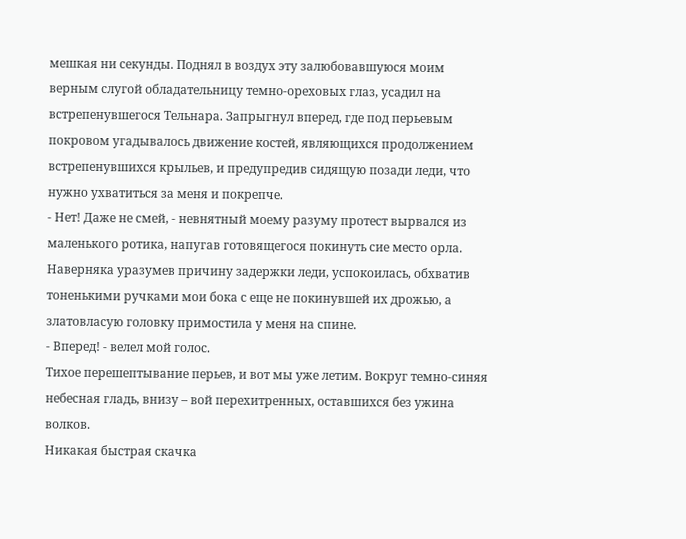мешкая ни секунды. Поднял в воздух эту залюбовавшуюся моим верным слугой обладательницу темно-ореховых глаз, усадил на встрепенувшегося Тельнара. Запрыгнул вперед, где под перьевым покровом угадывалось движение костей, являющихся продолжением встрепенувшихся крыльев, и предупредив сидящую позади леди, что нужно ухватиться за меня и покрепче.
- Нет! Даже не смей, - невнятный моему разуму протест вырвался из маленького ротика, напугав готовящегося покинуть сие место орла.
Наверняка уразумев причину задержки леди, успокоилась, обхватив тоненькими ручками мои бока с еще не покинувшей их дрожью, а златовласую головку примостила у меня на спине.
- Вперед! - велел мой голос.
Тихое перешептывание перьев, и вот мы уже летим. Вокруг темно-синяя небесная гладь, внизу – вой перехитренных, оставшихся без ужина волков.
Никакая быстрая скачка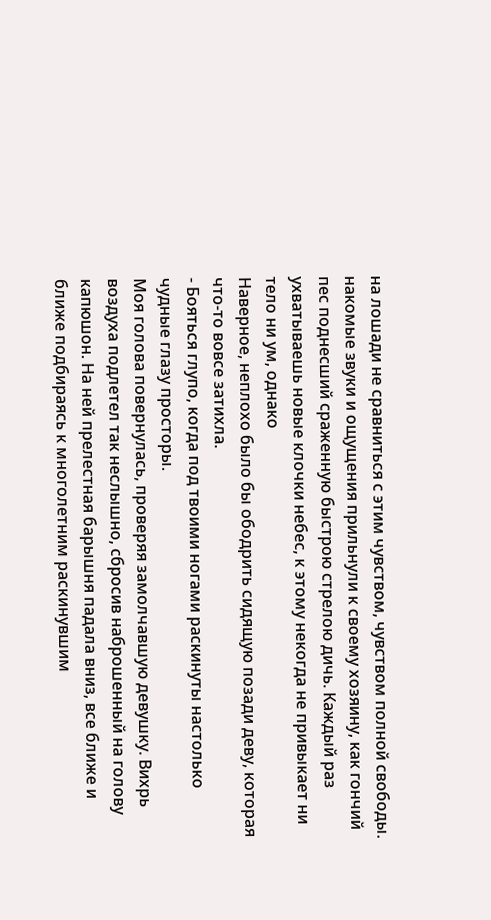на лошади не сравниться с этим чувством, чувством полной свободы.
накомые звуки и ощущения прильнули к своему хозяину, как гончий пес поднесший сраженную быстрою стрелою дичь. Каждый раз ухватываешь новые клочки небес, к этому некогда не привыкает ни тело ни ум, однако
Наверное, неплохо было бы ободрить сидящую позади деву, которая что-то вовсе затихла.
- Бояться глупо, когда под твоими ногами раскинуты настолько чудные глазу просторы.
Моя голова повернулась, проверяя замолчавшую девушку. Вихрь воздуха подлетел так неслышно, сбросив наброшенный на голову капюшон. На ней прелестная барышня падала вниз, все ближе и ближе подбираясь к многолетним раскинувшим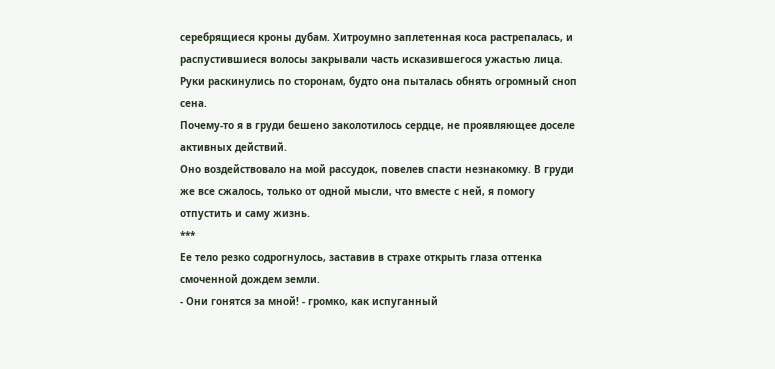серебрящиеся кроны дубам. Хитроумно заплетенная коса растрепалась, и распустившиеся волосы закрывали часть исказившегося ужастью лица. Руки раскинулись по сторонам, будто она пыталась обнять огромный сноп сена.
Почему-то я в груди бешено заколотилось сердце, не проявляющее доселе активных действий.
Оно воздействовало на мой рассудок, повелев спасти незнакомку. В груди же все сжалось, только от одной мысли, что вместе с ней, я помогу отпустить и саму жизнь.
***
Ее тело резко содрогнулось, заставив в страхе открыть глаза оттенка смоченной дождем земли.
- Они гонятся за мной! - громко, как испуганный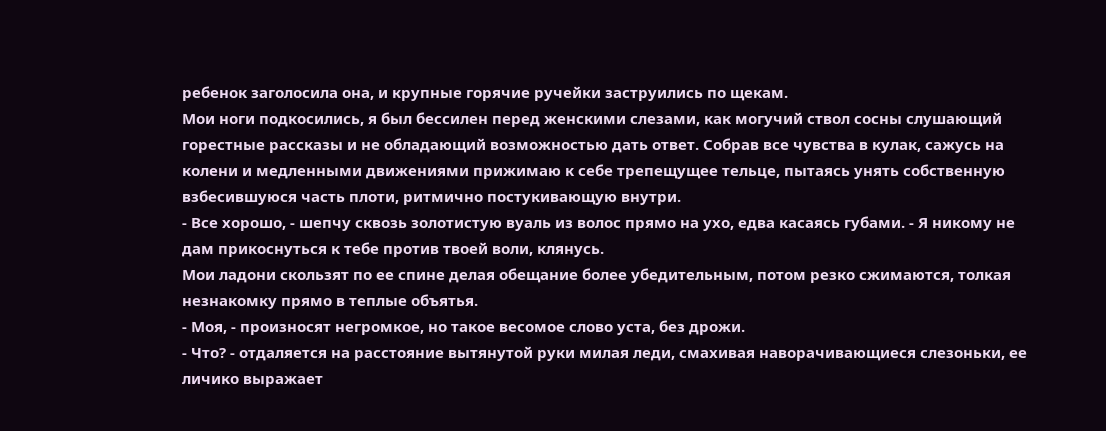ребенок заголосила она, и крупные горячие ручейки заструились по щекам.
Мои ноги подкосились, я был бессилен перед женскими слезами, как могучий ствол сосны слушающий горестные рассказы и не обладающий возможностью дать ответ. Собрав все чувства в кулак, сажусь на колени и медленными движениями прижимаю к себе трепещущее тельце, пытаясь унять собственную взбесившуюся часть плоти, ритмично постукивающую внутри.
- Все хорошо, - шепчу сквозь золотистую вуаль из волос прямо на ухо, едва касаясь губами. - Я никому не дам прикоснуться к тебе против твоей воли, клянусь.
Мои ладони скользят по ее спине делая обещание более убедительным, потом резко сжимаются, толкая незнакомку прямо в теплые объятья.
- Моя, - произносят негромкое, но такое весомое слово уста, без дрожи.
- Что? - отдаляется на расстояние вытянутой руки милая леди, смахивая наворачивающиеся слезоньки, ее личико выражает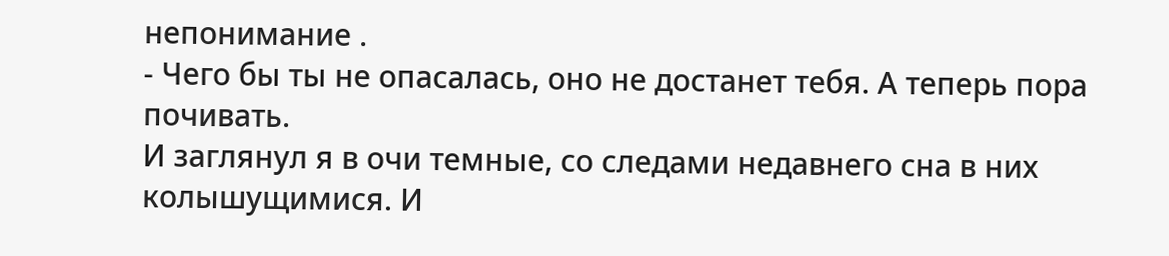непонимание .
- Чего бы ты не опасалась, оно не достанет тебя. А теперь пора почивать.
И заглянул я в очи темные, со следами недавнего сна в них колышущимися. И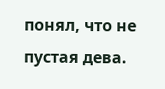понял, что не пустая дева.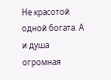Не красотой одной богата. А и душа огромная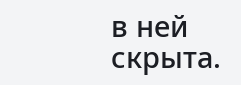в ней скрыта.